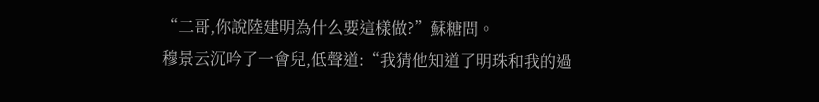“二哥,你說陸建明為什么要這樣做?”蘇糖問。
穆景云沉吟了一會兒,低聲道:“我猜他知道了明珠和我的過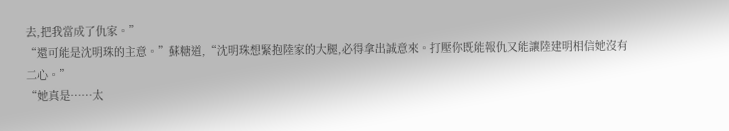去,把我當成了仇家。”
“還可能是沈明珠的主意。”蘇糖道,“沈明珠想緊抱陸家的大腿,必得拿出誠意來。打壓你既能報仇又能讓陸建明相信她沒有二心。”
“她真是……太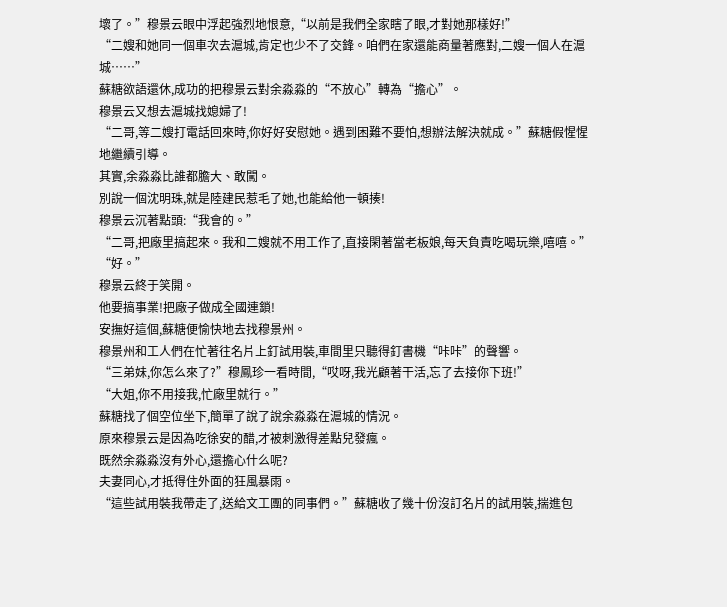壞了。”穆景云眼中浮起強烈地恨意,“以前是我們全家瞎了眼,才對她那樣好!”
“二嫂和她同一個車次去滬城,肯定也少不了交鋒。咱們在家還能商量著應對,二嫂一個人在滬城……”
蘇糖欲語還休,成功的把穆景云對余淼淼的“不放心”轉為“擔心”。
穆景云又想去滬城找媳婦了!
“二哥,等二嫂打電話回來時,你好好安慰她。遇到困難不要怕,想辦法解決就成。”蘇糖假惺惺地繼續引導。
其實,余淼淼比誰都膽大、敢闖。
別說一個沈明珠,就是陸建民惹毛了她,也能給他一頓揍!
穆景云沉著點頭:“我會的。”
“二哥,把廠里搞起來。我和二嫂就不用工作了,直接閑著當老板娘,每天負責吃喝玩樂,嘻嘻。”
“好。”
穆景云終于笑開。
他要搞事業!把廠子做成全國連鎖!
安撫好這個,蘇糖便愉快地去找穆景州。
穆景州和工人們在忙著往名片上釘試用裝,車間里只聽得釘書機“咔咔”的聲響。
“三弟妹,你怎么來了?”穆鳳珍一看時間,“哎呀,我光顧著干活,忘了去接你下班!”
“大姐,你不用接我,忙廠里就行。”
蘇糖找了個空位坐下,簡單了說了說余淼淼在滬城的情況。
原來穆景云是因為吃徐安的醋,才被刺激得差點兒發瘋。
既然余淼淼沒有外心,還擔心什么呢?
夫妻同心,才抵得住外面的狂風暴雨。
“這些試用裝我帶走了,送給文工團的同事們。”蘇糖收了幾十份沒訂名片的試用裝,揣進包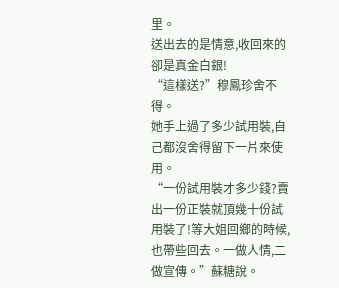里。
送出去的是情意,收回來的卻是真金白銀!
“這樣送?”穆鳳珍舍不得。
她手上過了多少試用裝,自己都沒舍得留下一片來使用。
“一份試用裝才多少錢?賣出一份正裝就頂幾十份試用裝了!等大姐回鄉的時候,也帶些回去。一做人情,二做宣傳。”蘇糖說。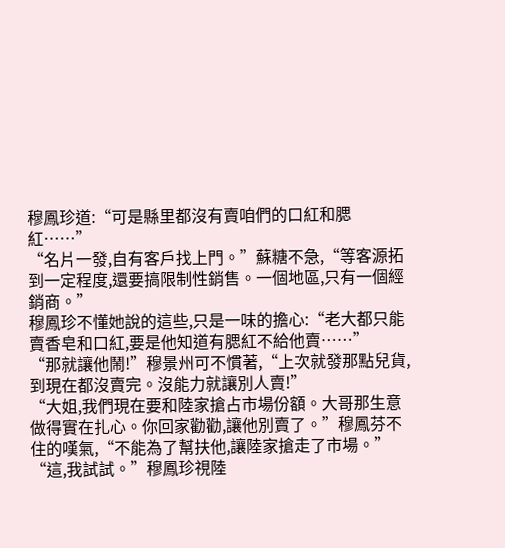穆鳳珍道:“可是縣里都沒有賣咱們的口紅和腮紅……”
“名片一發,自有客戶找上門。”蘇糖不急,“等客源拓到一定程度,還要搞限制性銷售。一個地區,只有一個經銷商。”
穆鳳珍不懂她說的這些,只是一味的擔心:“老大都只能賣香皂和口紅,要是他知道有腮紅不給他賣……”
“那就讓他鬧!”穆景州可不慣著,“上次就發那點兒貨,到現在都沒賣完。沒能力就讓別人賣!”
“大姐,我們現在要和陸家搶占市場份額。大哥那生意做得實在扎心。你回家勸勸,讓他別賣了。”穆鳳芬不住的嘆氣,“不能為了幫扶他,讓陸家搶走了市場。”
“這,我試試。”穆鳳珍視陸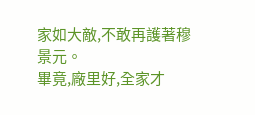家如大敵,不敢再護著穆景元。
畢竟,廠里好,全家才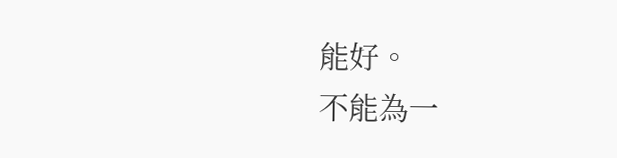能好。
不能為一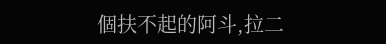個扶不起的阿斗,拉二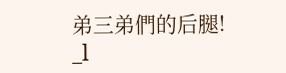弟三弟們的后腿!
_l